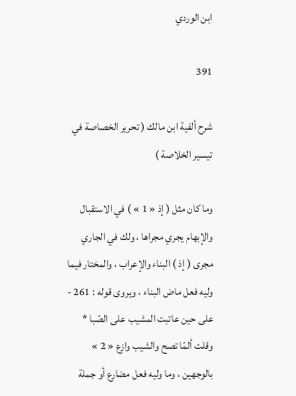ابن الوردي

391

شرح ألفية ابن مالك ( تحرير الخصاصة في تيسير الخلاصة )

وما كان مثل ( إذ « 1 » ) في الاستقبال والإبهام يجري مجراها ، ولك في الجاري مجرى ( إذ ) البناء والإعراب ، والمختار فيما وليه فعل ماض البناء ، ويروى قوله : 261 - على حين عاتبت المشيب على الصّبا * وقلت ألمّا تصح والشيب وازع « 2 » بالوجهين ، وما وليه فعل مضارع أو جملة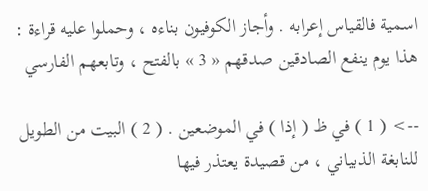اسمية فالقياس إعرابه . وأجاز الكوفيون بناءه ، وحملوا عليه قراءة : هذا يوم ينفع الصادقين صدقهم « 3 » بالفتح ، وتابعهم الفارسي

--> ( 1 ) في ظ ( إذا ) في الموضعين . ( 2 ) البيت من الطويل للنابغة الذبياني ، من قصيدة يعتذر فيها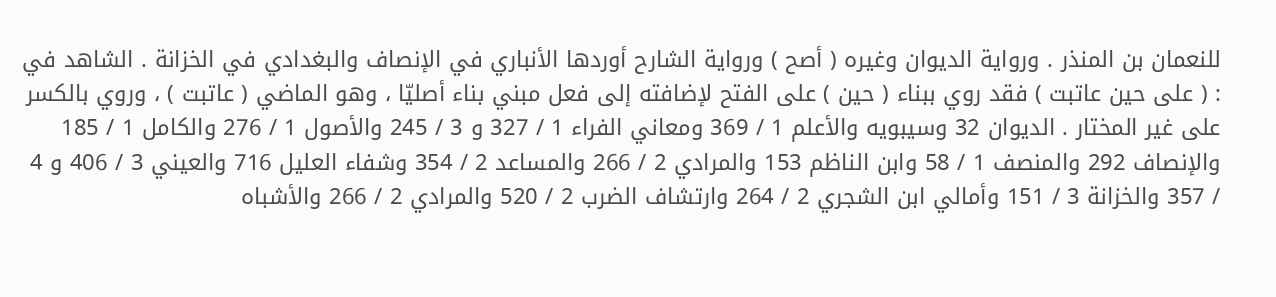للنعمان بن المنذر . ورواية الديوان وغيره ( أصح ) ورواية الشارح أوردها الأنباري في الإنصاف والبغدادي في الخزانة . الشاهد في : ( على حين عاتبت ) فقد روي ببناء ( حين ) على الفتح لإضافته إلى فعل مبني بناء أصليّا ، وهو الماضي ( عاتبت ) ، وروي بالكسر على غير المختار . الديوان 32 وسيبويه والأعلم 1 / 369 ومعاني الفراء 1 / 327 و 3 / 245 والأصول 1 / 276 والكامل 1 / 185 والإنصاف 292 والمنصف 1 / 58 وابن الناظم 153 والمرادي 2 / 266 والمساعد 2 / 354 وشفاء العليل 716 والعيني 3 / 406 و 4 / 357 والخزانة 3 / 151 وأمالي ابن الشجري 2 / 264 وارتشاف الضرب 2 / 520 والمرادي 2 / 266 والأشباه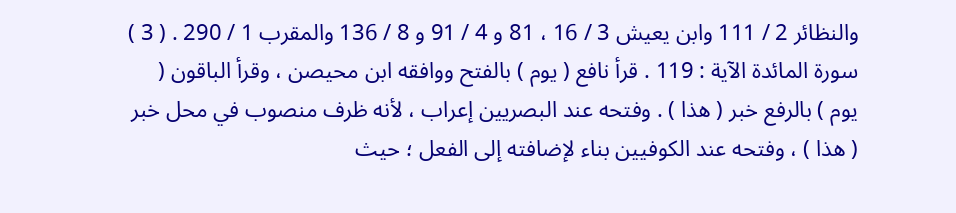والنظائر 2 / 111 وابن يعيش 3 / 16 ، 81 و 4 / 91 و 8 / 136 والمقرب 1 / 290 . ( 3 ) سورة المائدة الآية : 119 . قرأ نافع ( يوم ) بالفتح ووافقه ابن محيصن ، وقرأ الباقون ( يوم ) بالرفع خبر ( هذا ) . وفتحه عند البصريين إعراب ، لأنه ظرف منصوب في محل خبر ( هذا ) ، وفتحه عند الكوفيين بناء لإضافته إلى الفعل ؛ حيث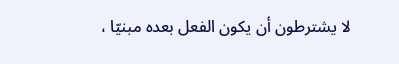لا يشترطون أن يكون الفعل بعده مبنيّا ،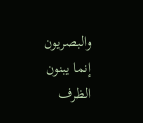والبصريون إنما يبنون الظرف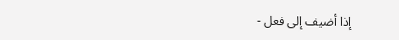إذا أضيف إلى فعل -